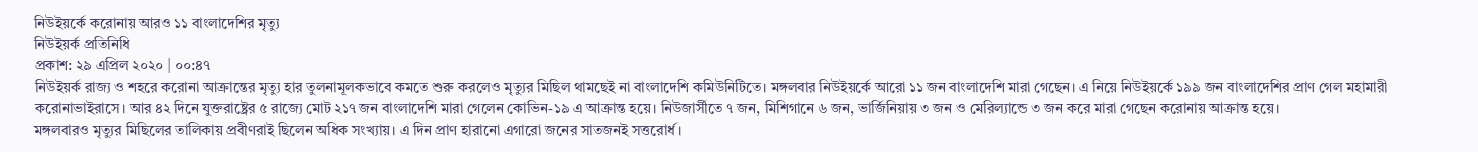নিউইয়র্কে করোনায় আরও ১১ বাংলাদেশির মৃত্যু
নিউইয়র্ক প্রতিনিধি
প্রকাশ: ২৯ এপ্রিল ২০২০ | ০০:৪৭
নিউইয়র্ক রাজ্য ও শহরে করোনা আক্রান্তের মৃত্যু হার তুলনামূলকভাবে কমতে শুরু করলেও মৃত্যুর মিছিল থামছেই না বাংলাদেশি কমিউনিটিতে। মঙ্গলবার নিউইয়র্কে আরো ১১ জন বাংলাদেশি মারা গেছেন। এ নিয়ে নিউইয়র্কে ১৯৯ জন বাংলাদেশির প্রাণ গেল মহামারী করোনাভাইরাসে। আর ৪২ দিনে যুক্তরাষ্ট্রের ৫ রাজ্যে মোট ২১৭ জন বাংলাদেশি মারা গেলেন কোভিন-১৯ এ আক্রান্ত হয়ে। নিউজার্সীতে ৭ জন, মিশিগানে ৬ জন, ভার্জিনিয়ায় ৩ জন ও মেরিল্যান্ডে ৩ জন করে মারা গেছেন করোনায় আক্রান্ত হয়ে।
মঙ্গলবারও মৃত্যুর মিছিলের তালিকায় প্রবীণরাই ছিলেন অধিক সংখ্যায়। এ দিন প্রাণ হারানো এগারো জনের সাতজনই সত্তরোর্ধ।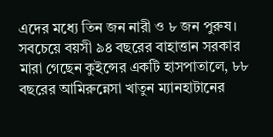এদের মধ্যে তিন জন নারী ও ৮ জন পুরুষ। সবচেয়ে বয়সী ৯৪ বছরের বাহাত্তান সরকার মারা গেছেন কুইন্সের একটি হাসপাতালে, ৮৮ বছরের আমিরুন্নেসা খাতুন ম্যানহাটানের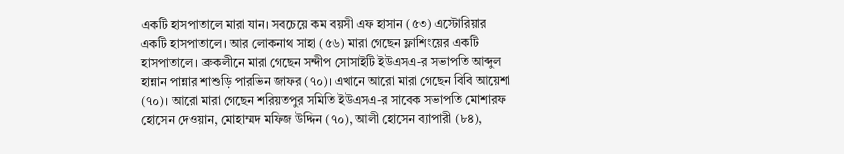একটি হাসপাতালে মারা যান। সবচেয়ে কম বয়সী এফ হাসান (৫৩) এস্টোরিয়ার একটি হাসপাতালে। আর লোকনাথ সাহা (৫৬) মারা গেছেন ফ্লাশিংয়ের একটি হাসপাতালে। ব্রুকলীনে মারা গেছেন সন্দীপ সোসাইটি ইউএসএ-র সভাপতি আব্দুল হান্নান পান্নার শাশুড়ি পারভিন জাফর (৭০)। এখানে আরো মারা গেছেন বিবি আয়েশা (৭০)। আরো মারা গেছেন শরিয়তপুর সমিতি ইউএসএ-র সাবেক সভাপতি মোশারফ হোসেন দেওয়ান, মোহাম্মদ মফিজ উদ্দিন (৭০), আলী হোসেন ব্যাপারী (৮৪),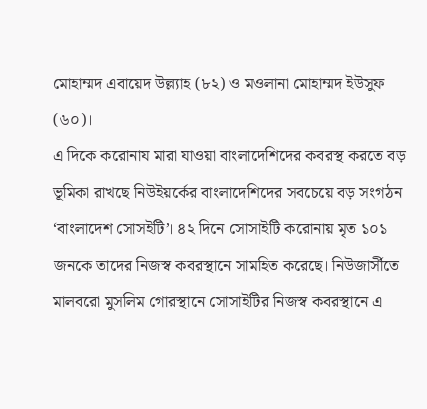মোহাম্মদ এবায়েদ উল্ল্যাহ (৮২) ও মওলানা মোহাম্মদ ইউসুফ (৬০)।
এ দিকে করোনায মারা যাওয়া বাংলাদেশিদের কবরস্থ করতে বড় ভূমিকা রাখছে নিউইয়র্কের বাংলাদেশিদের সবচেয়ে বড় সংগঠন ‘বাংলাদেশ সোসইটি’। ৪২ দিনে সোসাইটি করোনায় মৃত ১০১ জনকে তাদের নিজস্ব কবরস্থানে সামহিত করেছে। নিউজার্সীতে মালবরো মুসলিম গোরস্থানে সোসাইটির নিজস্ব কবরস্থানে এ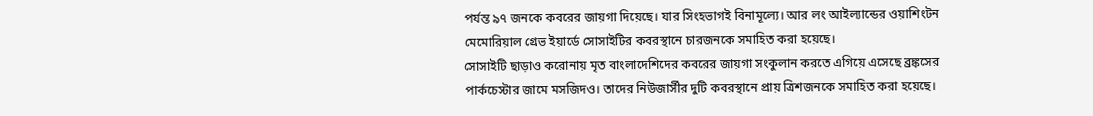পর্যন্ত ৯৭ জনকে কবরের জায়গা দিয়েছে। যার সিংহভাগই বিনামূল্যে। আর লং আইল্যান্ডের ওয়াশিংটন মেমোরিয়াল গ্রেভ ইয়ার্ডে সোসাইটির কবরস্থানে চারজনকে সমাহিত করা হয়েছে।
সোসাইটি ছাড়াও করোনায় মৃত বাংলাদেশিদের কবরের জায়গা সংকুলান করতে এগিয়ে এসেছে ব্রঙ্কসের পার্কচেস্টার জামে মসজিদও। তাদের নিউজার্সীর দুটি কবরস্থানে প্রায় ত্রিশজনকে সমাহিত করা হয়েছে।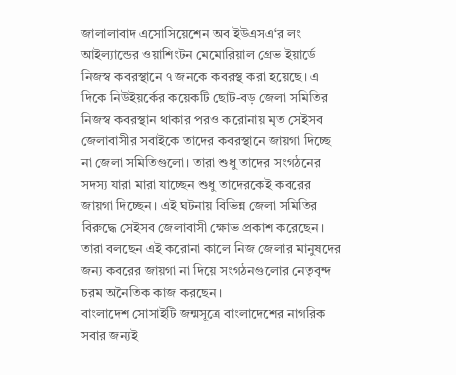জালালাবাদ এসোসিয়েশেন অব ইউএসএ‘র লং আইল্যান্ডের ওয়াশিংটন মেমোরিয়াল গ্রেভ ইয়ার্ডে নিজস্ব কবরস্থানে ৭ জনকে কবরস্থ করা হয়েছে। এ দিকে নিউইয়র্কের কয়েকটি ছোট-বড় জেলা সমিতির নিজস্ব কবরস্থান থাকার পরও করোনায় মৃত সেইসব জেলাবাসীর সবাইকে তাদের কবরস্থানে জায়গা দিচ্ছে না জেলা সমিতিগুলো। তারা শুধু তাদের সংগঠনের সদস্য যারা মারা যাচ্ছেন শুধু তাদেরকেই কবরের জায়গা দিচ্ছেন। এই ঘটনায় বিভিন্ন জেলা সমিতির বিরুদ্ধে সেইসব জেলাবাসী ক্ষোভ প্রকাশ করেছেন। তারা বলছেন এই করোনা কালে নিজ জেলার মানুষদের জন্য কবরের জায়গা না দিয়ে সংগঠনগুলোর নেতৃবৃন্দ চরম অনৈতিক কাজ করছেন।
বাংলাদেশ সোসাইটি জন্মসূত্রে বাংলাদেশের নাগরিক সবার জন্যই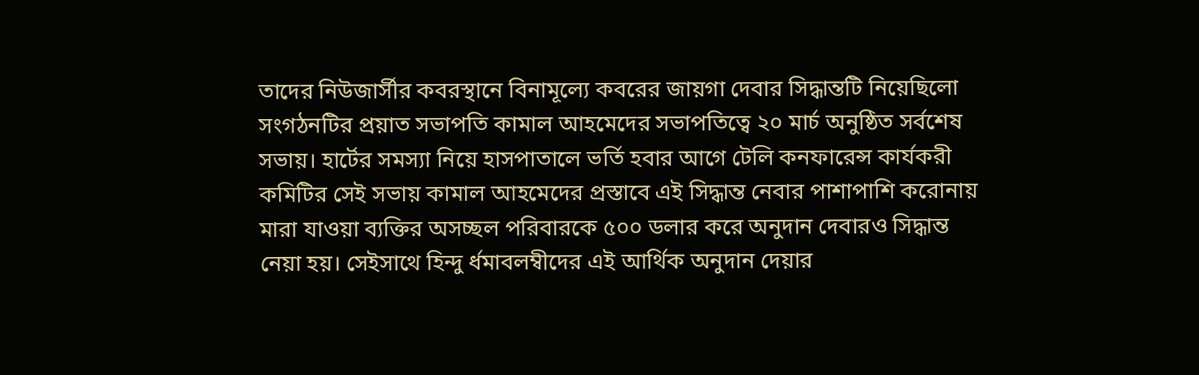তাদের নিউজার্সীর কবরস্থানে বিনামূল্যে কবরের জায়গা দেবার সিদ্ধান্তটি নিয়েছিলো সংগঠনটির প্রয়াত সভাপতি কামাল আহমেদের সভাপতিত্বে ২০ মার্চ অনুষ্ঠিত সর্বশেষ সভায়। হার্টের সমস্যা নিয়ে হাসপাতালে ভর্তি হবার আগে টেলি কনফারেন্স কার্যকরী কমিটির সেই সভায় কামাল আহমেদের প্রস্তাবে এই সিদ্ধান্ত নেবার পাশাপাশি করোনায় মারা যাওয়া ব্যক্তির অসচ্ছল পরিবারকে ৫০০ ডলার করে অনুদান দেবারও সিদ্ধান্ত নেয়া হয়। সেইসাথে হিন্দু র্ধমাবলম্বীদের এই আর্থিক অনুদান দেয়ার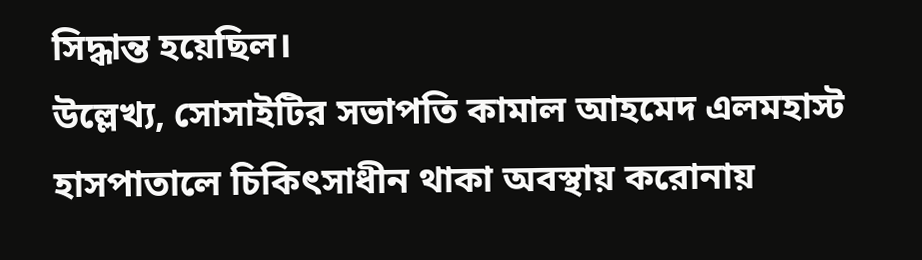সিদ্ধান্ত হয়েছিল।
উল্লেখ্য, সোসাইটির সভাপতি কামাল আহমেদ এলমহাস্ট হাসপাতালে চিকিৎসাধীন থাকা অবস্থায় করোনায়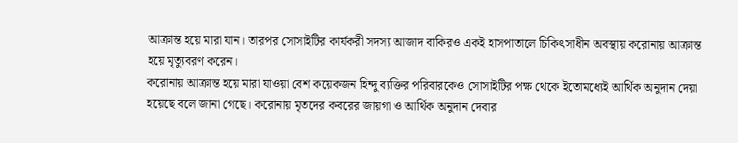আক্রান্ত হয়ে মারা যান। তারপর সোসাইটির কার্যকরী সদস্য আজাদ বাকিরও একই হাসপাতালে চিকিৎসাধীন অবস্থায় করোনায় আক্রান্ত হয়ে মৃত্যুবরণ করেন।
করোনায় আক্রান্ত হয়ে মারা যাওয়া বেশ কয়েকজন হিন্দু ব্যক্তির পরিবারকেও সোসাইটির পক্ষ থেকে ইতোমধ্যেই আর্থিক অনুদান দেয়া হয়েছে বলে জানা গেছে। করোনায় মৃতদের কবরের জায়গা ও আর্থিক অনুদান দেবার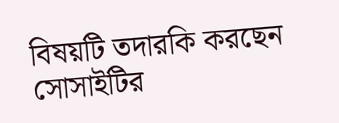বিষয়টি তদারকি করছেন সোসাইটির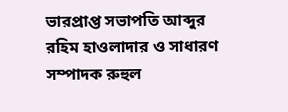ভারপ্রাপ্ত সভাপতি আব্দুর রহিম হাওলাদার ও সাধারণ সম্পাদক রুহুল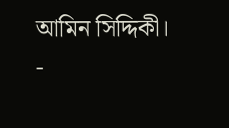আমিন সিদ্দিকী।
-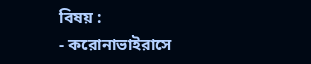বিষয় :
- করোনাভাইরাসে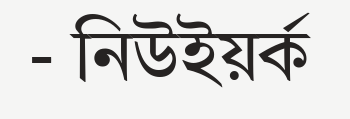- নিউইয়র্ক